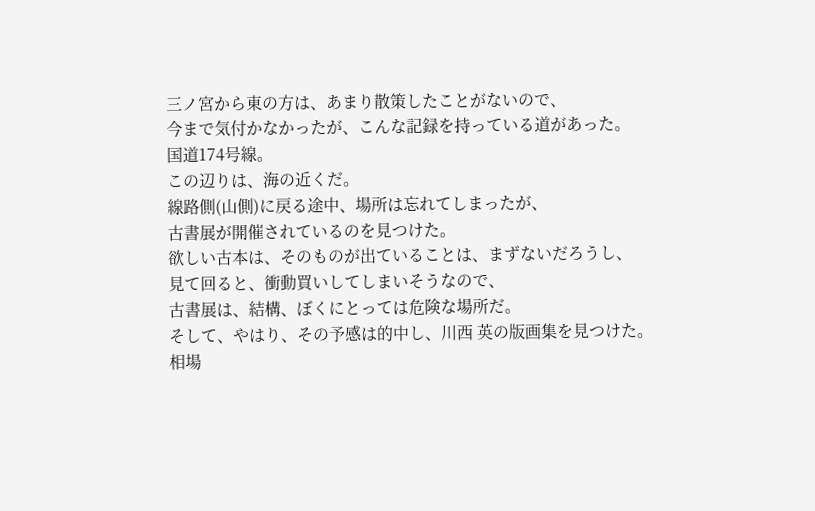三ノ宮から東の方は、あまり散策したことがないので、
今まで気付かなかったが、こんな記録を持っている道があった。
国道174号線。
この辺りは、海の近くだ。
線路側(山側)に戻る途中、場所は忘れてしまったが、
古書展が開催されているのを見つけた。
欲しい古本は、そのものが出ていることは、まずないだろうし、
見て回ると、衝動買いしてしまいそうなので、
古書展は、結構、ぼくにとっては危険な場所だ。
そして、やはり、その予感は的中し、川西 英の版画集を見つけた。
相場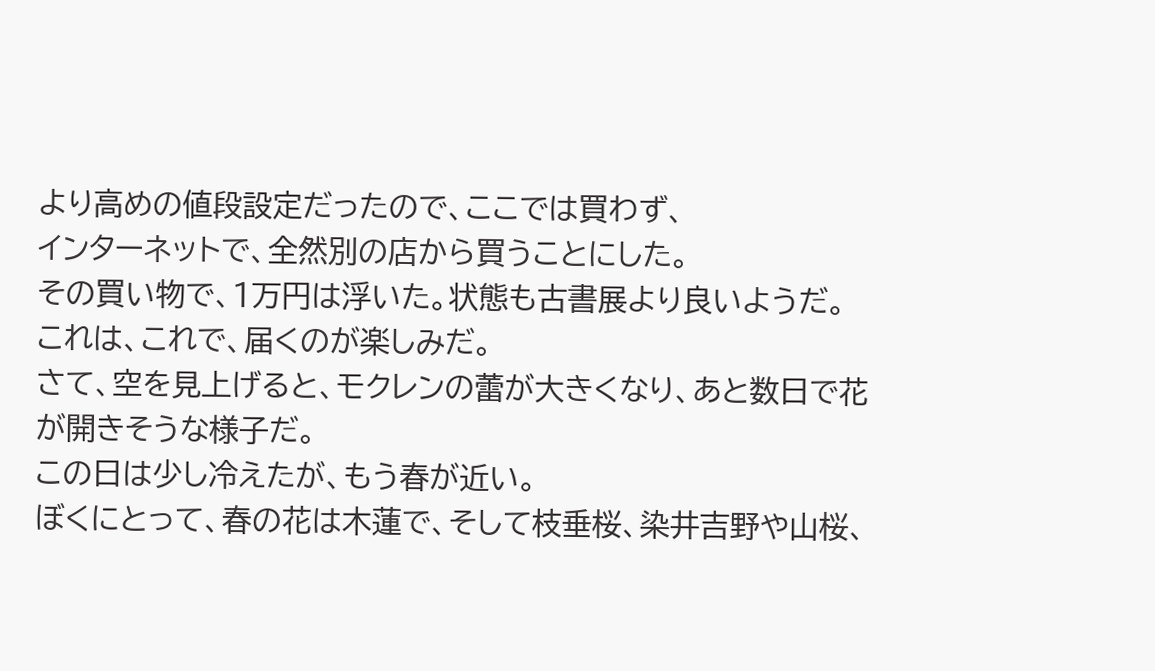より高めの値段設定だったので、ここでは買わず、
インターネットで、全然別の店から買うことにした。
その買い物で、1万円は浮いた。状態も古書展より良いようだ。
これは、これで、届くのが楽しみだ。
さて、空を見上げると、モクレンの蕾が大きくなり、あと数日で花が開きそうな様子だ。
この日は少し冷えたが、もう春が近い。
ぼくにとって、春の花は木蓮で、そして枝垂桜、染井吉野や山桜、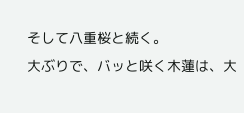そして八重桜と続く。
大ぶりで、バッと咲く木蓮は、大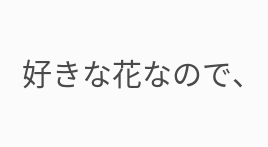好きな花なので、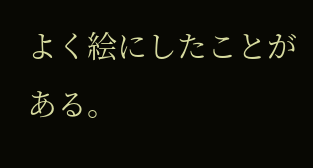よく絵にしたことがある。